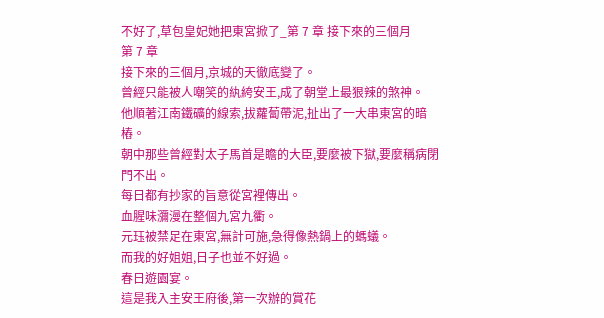不好了,草包皇妃她把東宮掀了_第 7 章 接下來的三個月
第 7 章
接下來的三個月,京城的天徹底變了。
曾經只能被人嘲笑的紈絝安王,成了朝堂上最狠辣的煞神。
他順著江南鐵礦的線索,拔蘿蔔帶泥,扯出了一大串東宮的暗樁。
朝中那些曾經對太子馬首是瞻的大臣,要麼被下獄,要麼稱病閉門不出。
每日都有抄家的旨意從宮裡傳出。
血腥味瀰漫在整個九宮九衢。
元珏被禁足在東宮,無計可施,急得像熱鍋上的螞蟻。
而我的好姐姐,日子也並不好過。
春日遊園宴。
這是我入主安王府後,第一次辦的賞花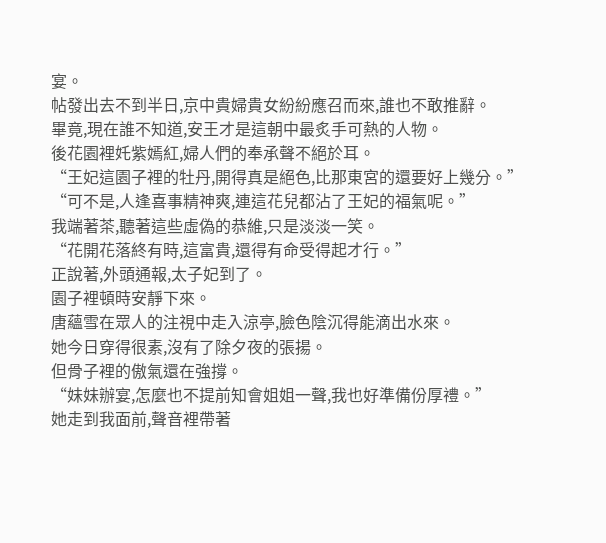宴。
帖發出去不到半日,京中貴婦貴女紛紛應召而來,誰也不敢推辭。
畢竟,現在誰不知道,安王才是這朝中最炙手可熱的人物。
後花園裡奼紫嫣紅,婦人們的奉承聲不絕於耳。
“王妃這園子裡的牡丹,開得真是絕色,比那東宮的還要好上幾分。”
“可不是,人逢喜事精神爽,連這花兒都沾了王妃的福氣呢。”
我端著茶,聽著這些虛偽的恭維,只是淡淡一笑。
“花開花落終有時,這富貴,還得有命受得起才行。”
正說著,外頭通報,太子妃到了。
園子裡頓時安靜下來。
唐蘊雪在眾人的注視中走入涼亭,臉色陰沉得能滴出水來。
她今日穿得很素,沒有了除夕夜的張揚。
但骨子裡的傲氣還在強撐。
“妹妹辦宴,怎麼也不提前知會姐姐一聲,我也好準備份厚禮。”
她走到我面前,聲音裡帶著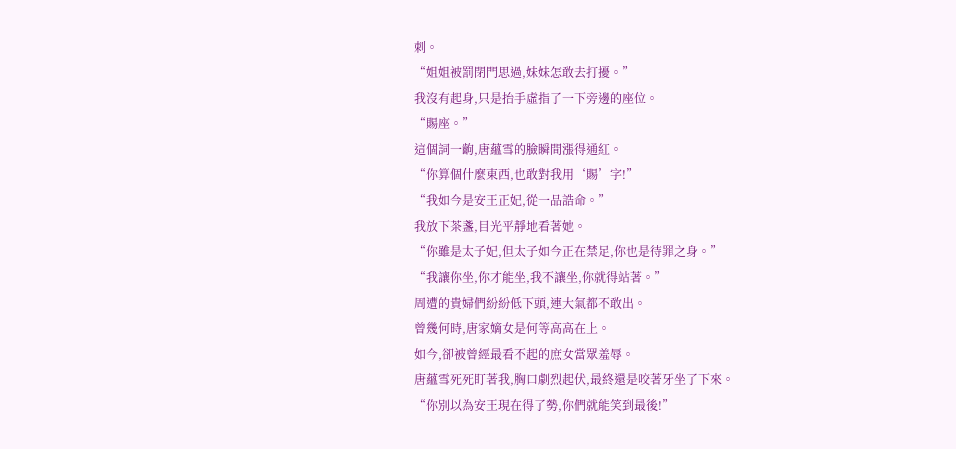刺。
“姐姐被罰閉門思過,妹妹怎敢去打擾。”
我沒有起身,只是抬手虛指了一下旁邊的座位。
“賜座。”
這個詞一齣,唐蘊雪的臉瞬間漲得通紅。
“你算個什麼東西,也敢對我用‘賜’字!”
“我如今是安王正妃,從一品誥命。”
我放下茶盞,目光平靜地看著她。
“你雖是太子妃,但太子如今正在禁足,你也是待罪之身。”
“我讓你坐,你才能坐,我不讓坐,你就得站著。”
周遭的貴婦們紛紛低下頭,連大氣都不敢出。
曾幾何時,唐家嫡女是何等高高在上。
如今,卻被曾經最看不起的庶女當眾羞辱。
唐蘊雪死死盯著我,胸口劇烈起伏,最終還是咬著牙坐了下來。
“你別以為安王現在得了勢,你們就能笑到最後!”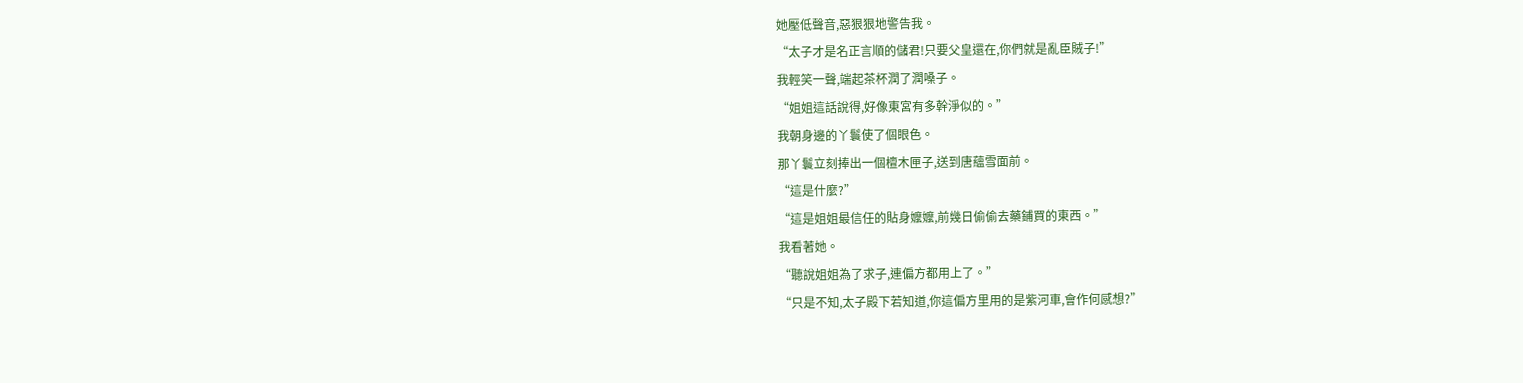她壓低聲音,惡狠狠地警告我。
“太子才是名正言順的儲君!只要父皇還在,你們就是亂臣賊子!”
我輕笑一聲,端起茶杯潤了潤嗓子。
“姐姐這話說得,好像東宮有多幹淨似的。”
我朝身邊的丫鬟使了個眼色。
那丫鬟立刻捧出一個檀木匣子,送到唐蘊雪面前。
“這是什麼?”
“這是姐姐最信任的貼身嬤嬤,前幾日偷偷去藥鋪買的東西。”
我看著她。
“聽說姐姐為了求子,連偏方都用上了。”
“只是不知,太子殿下若知道,你這偏方里用的是紫河車,會作何感想?”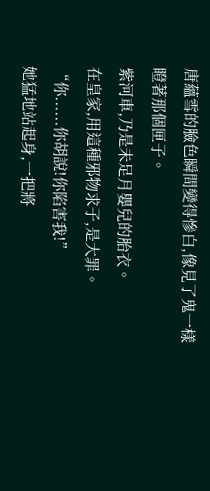唐蘊雪的臉色瞬間變得慘白,像見了鬼一樣瞪著那個匣子。
紫河車,乃是未足月嬰兒的胎衣。
在皇家,用這種邪物求子,是大罪。
“你......你胡說!你陷害我!”
她猛地站起身,一把將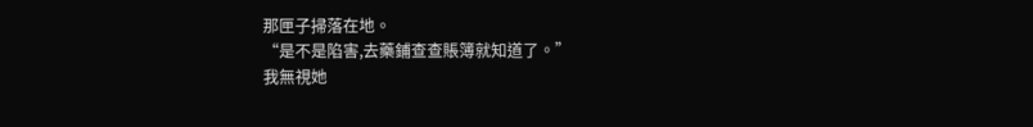那匣子掃落在地。
“是不是陷害,去藥鋪查查賬簿就知道了。”
我無視她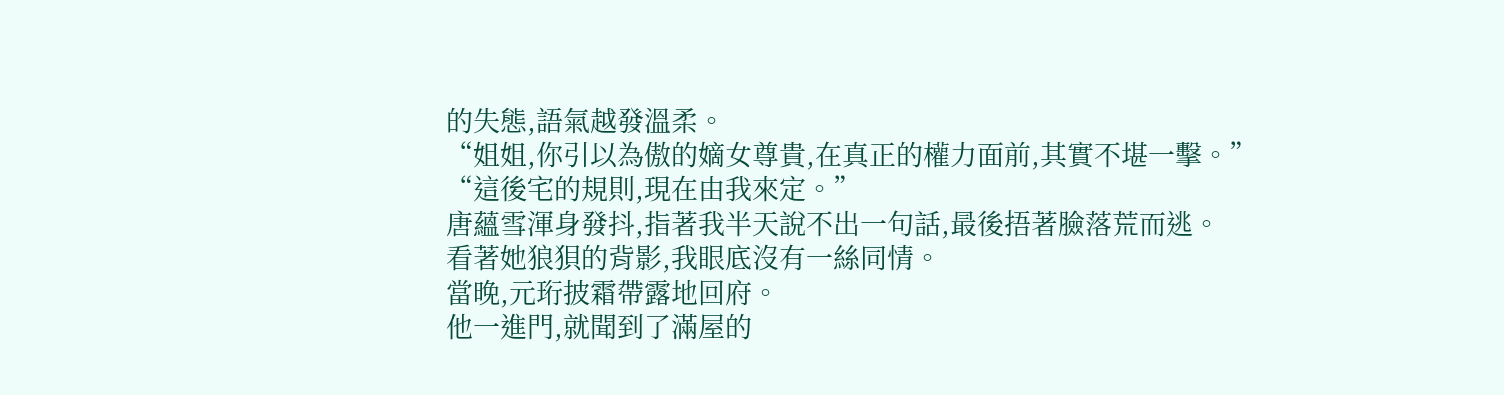的失態,語氣越發溫柔。
“姐姐,你引以為傲的嫡女尊貴,在真正的權力面前,其實不堪一擊。”
“這後宅的規則,現在由我來定。”
唐蘊雪渾身發抖,指著我半天說不出一句話,最後捂著臉落荒而逃。
看著她狼狽的背影,我眼底沒有一絲同情。
當晚,元珩披霜帶露地回府。
他一進門,就聞到了滿屋的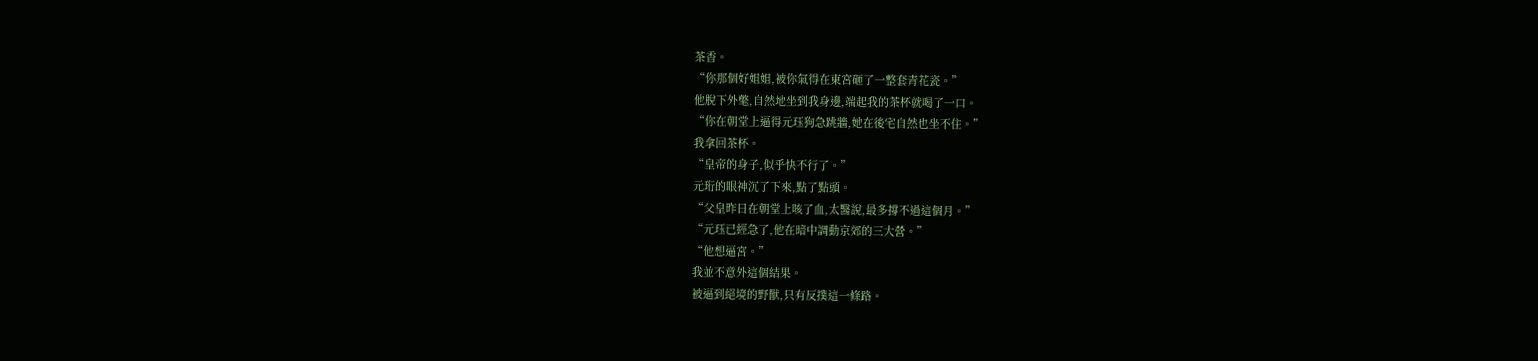茶香。
“你那個好姐姐,被你氣得在東宮砸了一整套青花瓷。”
他脫下外氅,自然地坐到我身邊,端起我的茶杯就喝了一口。
“你在朝堂上逼得元珏狗急跳牆,她在後宅自然也坐不住。”
我拿回茶杯。
“皇帝的身子,似乎快不行了。”
元珩的眼神沉了下來,點了點頭。
“父皇昨日在朝堂上咳了血,太醫說,最多撐不過這個月。”
“元珏已經急了,他在暗中調動京郊的三大營。”
“他想逼宮。”
我並不意外這個結果。
被逼到絕境的野獸,只有反撲這一條路。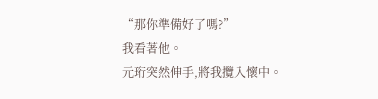“那你準備好了嗎?”
我看著他。
元珩突然伸手,將我攬入懷中。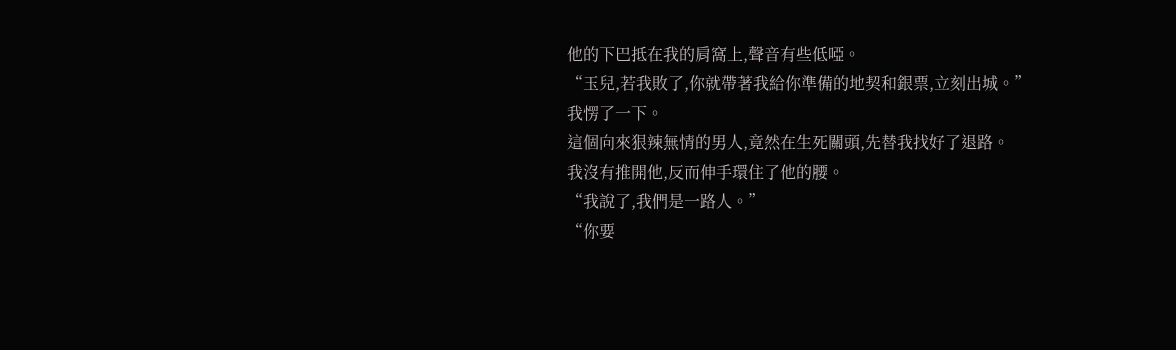他的下巴抵在我的肩窩上,聲音有些低啞。
“玉兒,若我敗了,你就帶著我給你準備的地契和銀票,立刻出城。”
我愣了一下。
這個向來狠辣無情的男人,竟然在生死關頭,先替我找好了退路。
我沒有推開他,反而伸手環住了他的腰。
“我說了,我們是一路人。”
“你要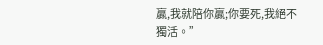贏,我就陪你贏;你要死,我絕不獨活。”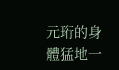元珩的身體猛地一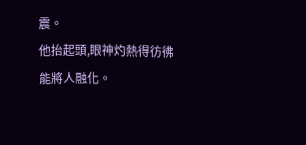震。
他抬起頭,眼神灼熱得彷彿能將人融化。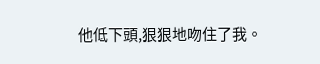他低下頭,狠狠地吻住了我。